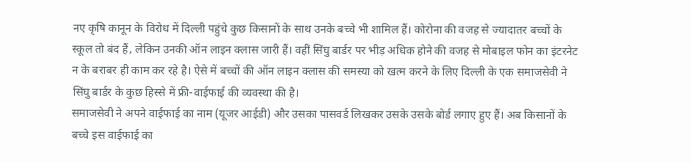नए कृषि कानून के विरोध में दिल्ली पहुंचे कुछ किसानों के साथ उनके बच्चे भी शामिल हैं। कोरोना की वजह से ज्यादातर बच्चों के स्कूल तो बंद हैं, लेकिन उनकी ऑन लाइन क्लास जारी हैं। वहीं सिंघु बार्डर पर भीड़ अधिक होने की वजह से मोबाइल फोन का इंटरनेट न के बराबर ही काम कर रहे है। ऐसे में बच्चों की ऑन लाइन क्लास की समस्या को खत्म करने के लिए दिल्ली के एक समाजसेवी ने सिंघु बार्डर के कुछ हिस्से में फ्री-वाईफाई की व्यवस्था की है।
समाजसेवी ने अपने वाईफाई का नाम (यूजर आईडी) और उसका पासवर्ड लिखकर उसके उसके बोर्ड लगाए हुए हैं। अब किसानों के बच्चे इस वाईफाई का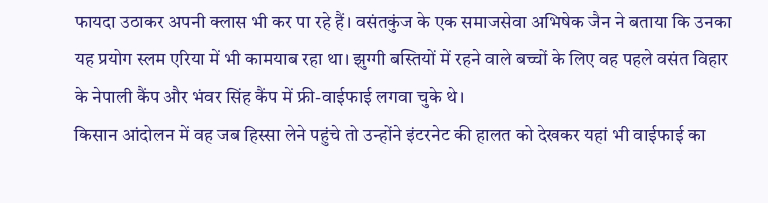फायदा उठाकर अपनी क्लास भी कर पा रहे हैं। वसंतकुंज के एक समाजसेवा अभिषेक जैन ने बताया कि उनका यह प्रयोग स्लम एरिया में भी कामयाब रहा था। झुग्गी बस्तियों में रहने वाले बच्चों के लिए वह पहले वसंत विहार के नेपाली कैंप और भंवर सिंह कैंप में फ्री-वाईफाई लगवा चुके थे।
किसान आंदोलन में वह जब हिस्सा लेने पहुंचे तो उन्होंने इंटरनेट की हालत को देखकर यहां भी वाईफाई का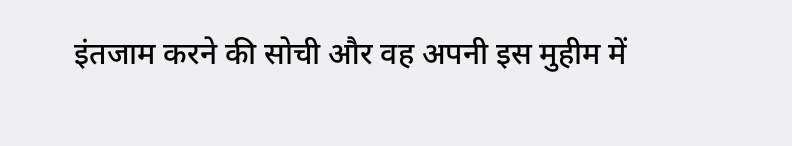इंतजाम करने की सोची और वह अपनी इस मुहीम में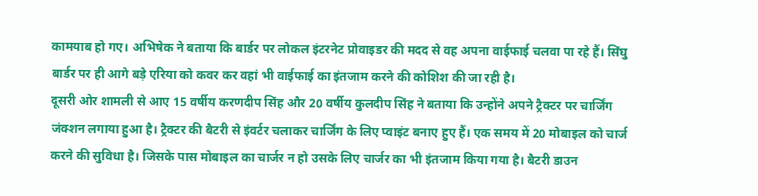कामयाब हो गए। अभिषेक ने बताया कि बार्डर पर लोकल इंटरनेट प्रोवाइडर की मदद से वह अपना वाईफाई चलवा पा रहे हैं। सिंघु बार्डर पर ही आगे बड़े एरिया को कवर कर वहां भी वाईफाई का इंतजाम करने की कोशिश की जा रही है।
दूसरी ओर शामली से आए 15 वर्षीय करणदीप सिंह और 20 वर्षीय कुलदीप सिंह ने बताया कि उन्होंने अपने ट्रैक्टर पर चार्जिंग जंक्शन लगाया हुआ है। ट्रैक्टर की बैटरी से इंवर्टर चलाकर चार्जिंग के लिए प्वाइंट बनाए हुए हैं। एक समय में 20 मोबाइल को चार्ज करने की सुविधा है। जिसके पास मोबाइल का चार्जर न हो उसके लिए चार्जर का भी इंतजाम किया गया है। बैटरी डाउन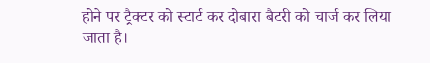होने पर ट्रैक्टर को स्टार्ट कर दोबारा बैटरी को चार्ज कर लिया जाता है।